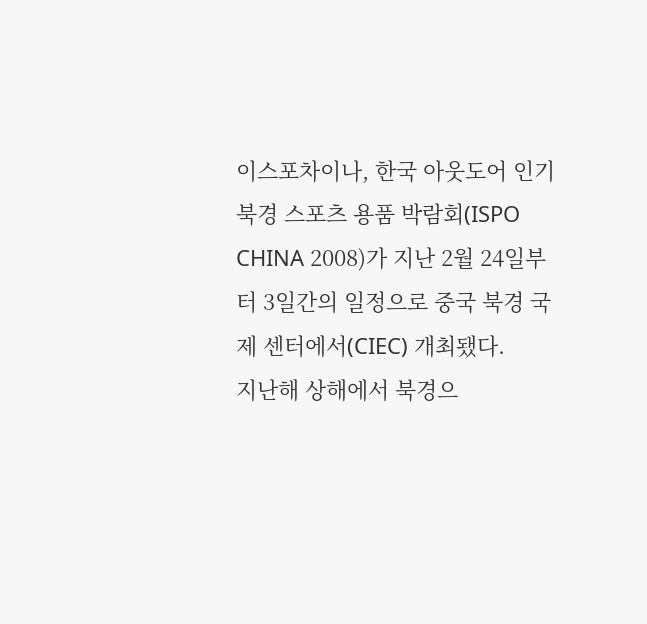이스포차이나, 한국 아웃도어 인기
북경 스포츠 용품 박람회(ISPO CHINA 2008)가 지난 2월 24일부터 3일간의 일정으로 중국 북경 국제 센터에서(CIEC) 개최됐다.
지난해 상해에서 북경으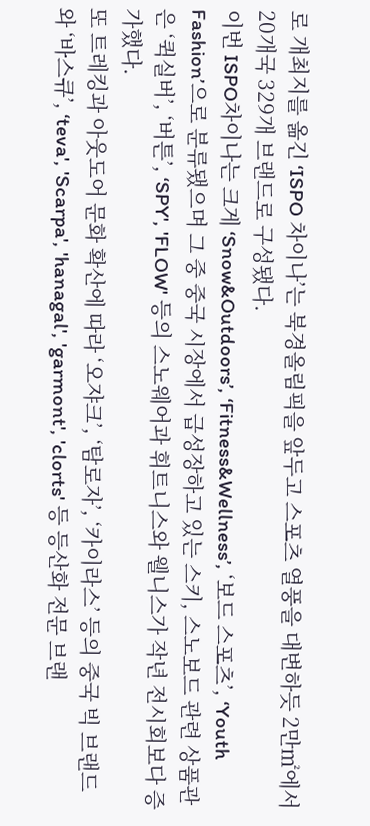로 개최지를 옮긴 ‘ISPO 차이나’는 북경올림픽을 앞두고 스포츠 열풍을 대변하듯 2만㎡에서 20개국 329개 브랜드로 구성됐다.
이번 ISPO차이나는 크게 ‘Snow&Outdoors’, ‘Fitness&Wellness’, ‘보드 스포츠’, ‘Youth Fashion’으로 분류됐으며 그 중 중국 시장에서 급성장하고 있는 스키, 스노보드 관련 상품관은 ‘퀵실버’, ‘버튼’, ‘SPY', 'FLOW' 등의 스노웨어과 휘트니스와 웰니스가 작년 전시회보다 증가했다.
또 트레킹과 아웃도어 문화 확산에 따라 ‘오쟈크’, ‘탐로자’, ‘카이라스’ 등의 중국 빅 브랜드와 ‘바스큐’, ‘teva', 'Scarpa', 'hanagal', 'garmont', 'clorts' 등 등산화 전문 브랜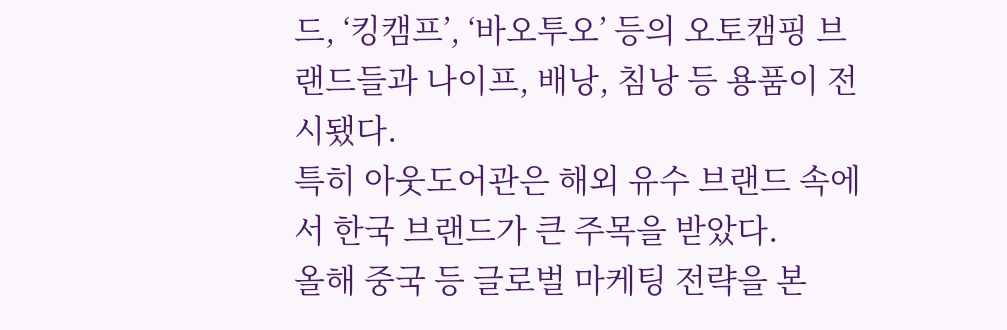드, ‘킹캠프’, ‘바오투오’ 등의 오토캠핑 브랜드들과 나이프, 배낭, 침낭 등 용품이 전시됐다.
특히 아웃도어관은 해외 유수 브랜드 속에서 한국 브랜드가 큰 주목을 받았다.
올해 중국 등 글로벌 마케팅 전략을 본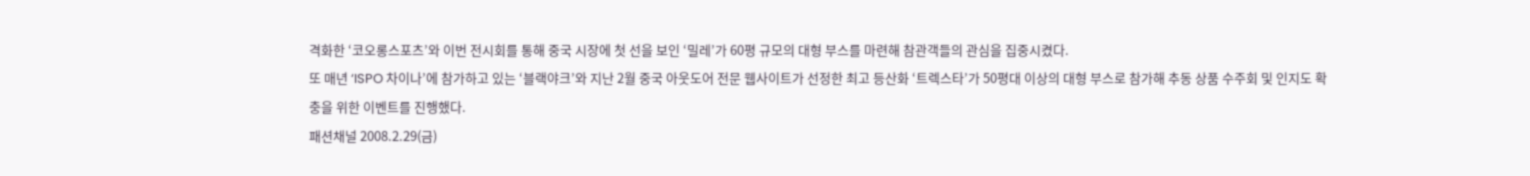격화한 ‘코오롱스포츠’와 이번 전시회를 통해 중국 시장에 첫 선을 보인 ‘밀레’가 60평 규모의 대형 부스를 마련해 참관객들의 관심을 집중시켰다.
또 매년 ‘ISPO 차이나’에 참가하고 있는 ‘블랙야크’와 지난 2월 중국 아웃도어 전문 웹사이트가 선정한 최고 등산화 ‘트렉스타’가 50평대 이상의 대형 부스로 참가해 추동 상품 수주회 및 인지도 확충을 위한 이벤트를 진행했다.
패션채널 2008.2.29(금)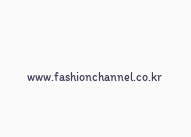www.fashionchannel.co.kr